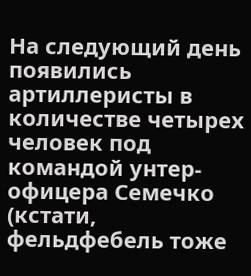На следующий день появились артиллеристы в количестве четырех человек под командой унтер-офицера Семечко (кстати, фельдфебель тоже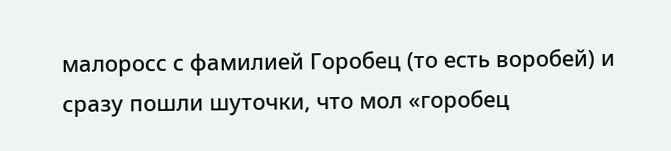малоросс с фамилией Горобец (то есть воробей) и сразу пошли шуточки, что мол «горобец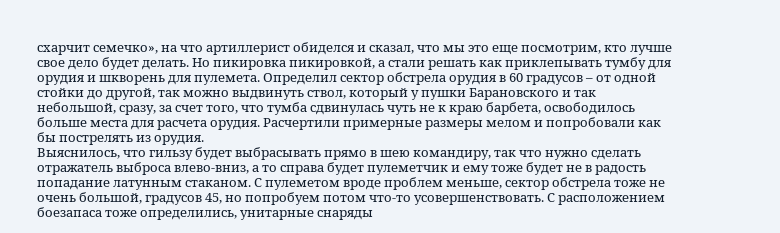схарчит семечко», на что артиллерист обиделся и сказал, что мы это еще посмотрим, кто лучше свое дело будет делать. Но пикировка пикировкой, а стали решать как приклепывать тумбу для орудия и шкворень для пулемета. Определил сектор обстрела орудия в 60 градусов – от одной стойки до другой, так можно выдвинуть ствол, который у пушки Барановского и так небольшой, сразу, за счет того, что тумба сдвинулась чуть не к краю барбета, освободилось больше места для расчета орудия. Расчертили примерные размеры мелом и попробовали как бы пострелять из орудия.
Выяснилось, что гильзу будет выбрасывать прямо в шею командиру, так что нужно сделать отражатель выброса влево-вниз, а то справа будет пулеметчик и ему тоже будет не в радость попадание латунным стаканом. С пулеметом вроде проблем меньше, сектор обстрела тоже не очень большой, градусов 45, но попробуем потом что-то усовершенствовать. С расположением боезапаса тоже определились, унитарные снаряды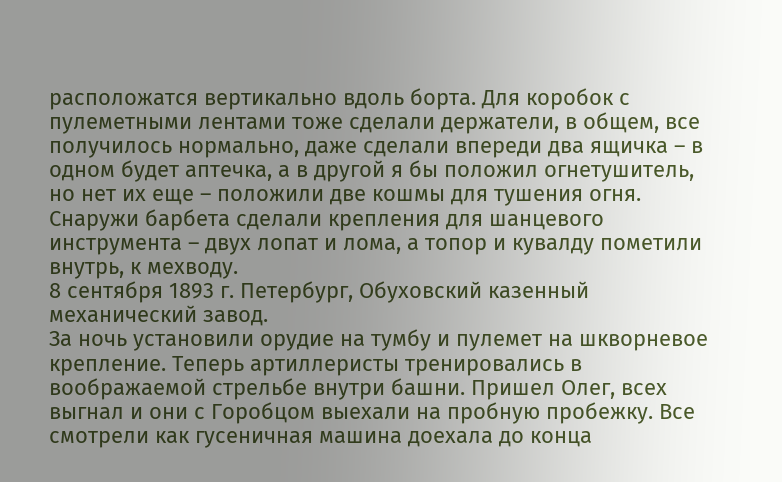расположатся вертикально вдоль борта. Для коробок с пулеметными лентами тоже сделали держатели, в общем, все получилось нормально, даже сделали впереди два ящичка – в одном будет аптечка, а в другой я бы положил огнетушитель, но нет их еще – положили две кошмы для тушения огня. Снаружи барбета сделали крепления для шанцевого инструмента – двух лопат и лома, а топор и кувалду пометили внутрь, к мехводу.
8 сентября 1893 г. Петербург, Обуховский казенный механический завод.
За ночь установили орудие на тумбу и пулемет на шкворневое крепление. Теперь артиллеристы тренировались в воображаемой стрельбе внутри башни. Пришел Олег, всех выгнал и они с Горобцом выехали на пробную пробежку. Все смотрели как гусеничная машина доехала до конца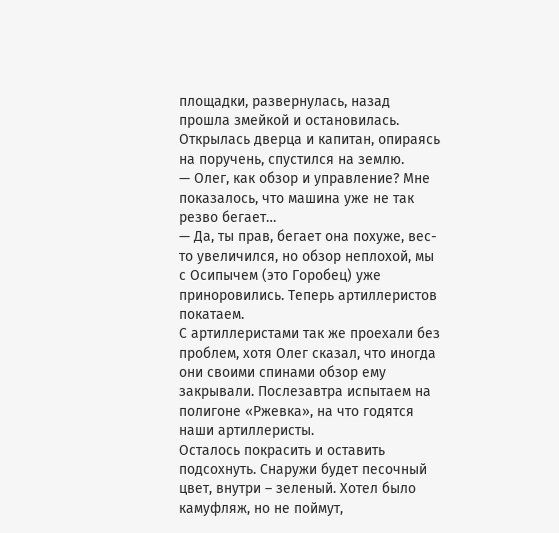площадки, развернулась, назад прошла змейкой и остановилась. Открылась дверца и капитан, опираясь на поручень, спустился на землю.
— Олег, как обзор и управление? Мне показалось, что машина уже не так резво бегает…
— Да, ты прав, бегает она похуже, вес-то увеличился, но обзор неплохой, мы с Осипычем (это Горобец) уже приноровились. Теперь артиллеристов покатаем.
С артиллеристами так же проехали без проблем, хотя Олег сказал, что иногда они своими спинами обзор ему закрывали. Послезавтра испытаем на полигоне «Ржевка», на что годятся наши артиллеристы.
Осталось покрасить и оставить подсохнуть. Снаружи будет песочный цвет, внутри – зеленый. Хотел было камуфляж, но не поймут,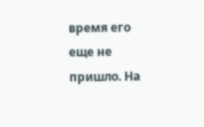время его еще не пришло. На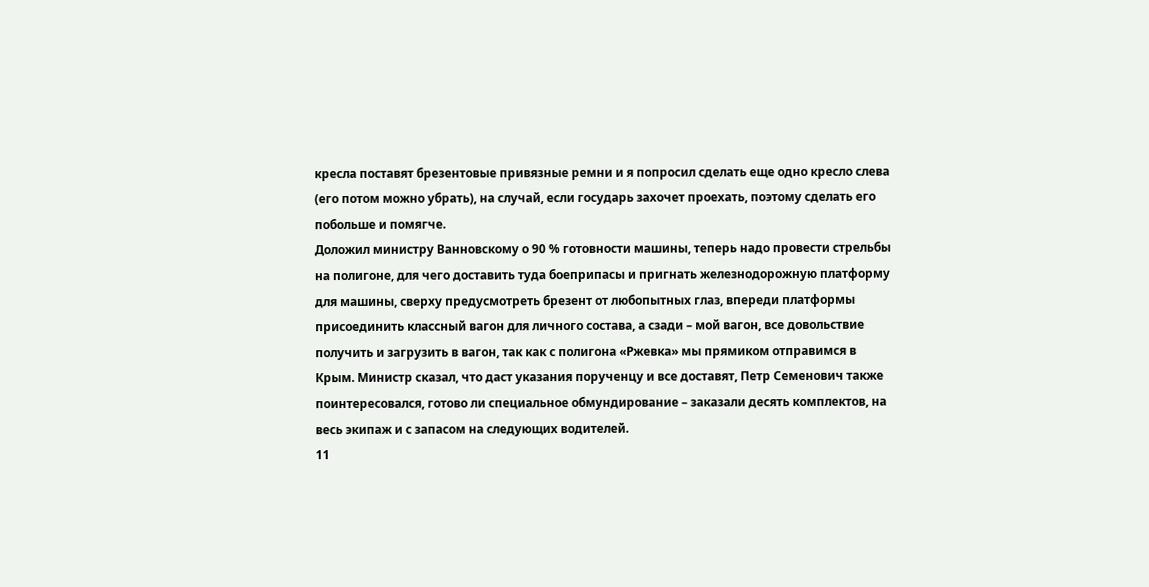кресла поставят брезентовые привязные ремни и я попросил сделать еще одно кресло слева (его потом можно убрать), на случай, если государь захочет проехать, поэтому сделать его побольше и помягче.
Доложил министру Ванновскому о 90 % готовности машины, теперь надо провести стрельбы на полигоне, для чего доставить туда боеприпасы и пригнать железнодорожную платформу для машины, сверху предусмотреть брезент от любопытных глаз, впереди платформы присоединить классный вагон для личного состава, а сзади – мой вагон, все довольствие получить и загрузить в вагон, так как с полигона «Ржевка» мы прямиком отправимся в Крым. Министр сказал, что даст указания порученцу и все доставят, Петр Семенович также поинтересовался, готово ли специальное обмундирование – заказали десять комплектов, на весь экипаж и с запасом на следующих водителей.
11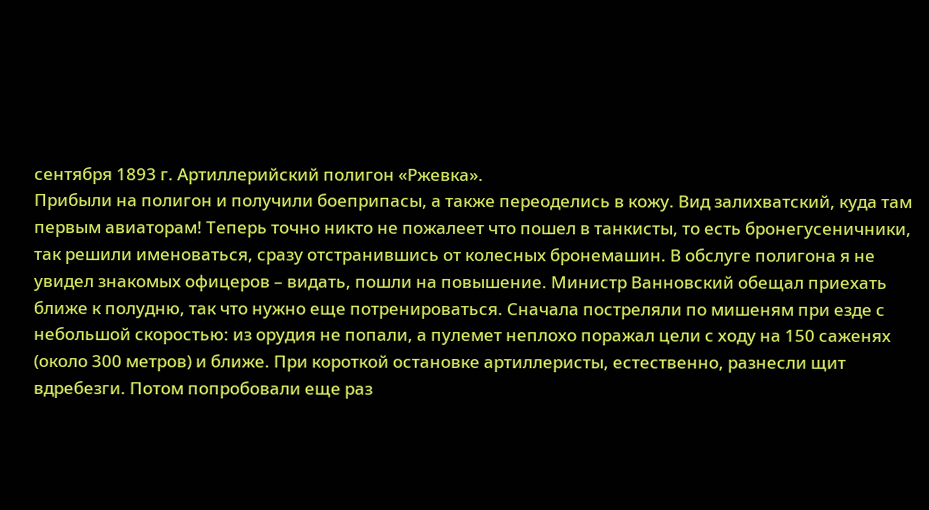сентября 1893 г. Артиллерийский полигон «Ржевка».
Прибыли на полигон и получили боеприпасы, а также переоделись в кожу. Вид залихватский, куда там первым авиаторам! Теперь точно никто не пожалеет что пошел в танкисты, то есть бронегусеничники, так решили именоваться, сразу отстранившись от колесных бронемашин. В обслуге полигона я не увидел знакомых офицеров – видать, пошли на повышение. Министр Ванновский обещал приехать ближе к полудню, так что нужно еще потренироваться. Сначала постреляли по мишеням при езде с небольшой скоростью: из орудия не попали, а пулемет неплохо поражал цели с ходу на 150 саженях (около 300 метров) и ближе. При короткой остановке артиллеристы, естественно, разнесли щит вдребезги. Потом попробовали еще раз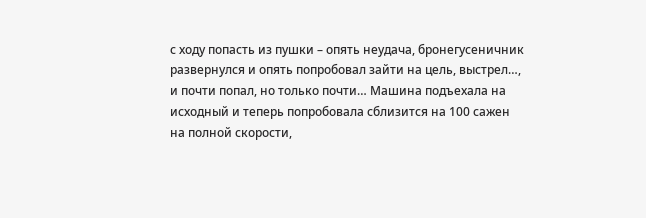с ходу попасть из пушки – опять неудача, бронегусеничник развернулся и опять попробовал зайти на цель, выстрел…, и почти попал, но только почти… Машина подъехала на исходный и теперь попробовала сблизится на 100 сажен на полной скорости,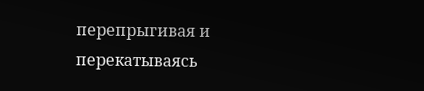перепрыгивая и перекатываясь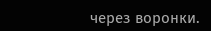через воронки.